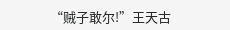“贼子敢尔!”王天古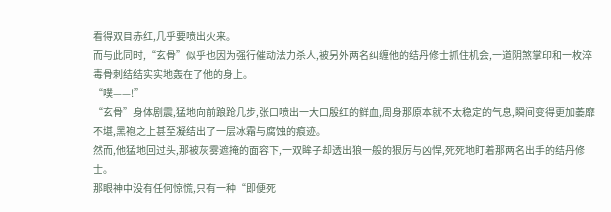看得双目赤红,几乎要喷出火来。
而与此同时,“玄骨”似乎也因为强行催动法力杀人,被另外两名纠缠他的结丹修士抓住机会,一道阴煞掌印和一枚淬毒骨刺结结实实地轰在了他的身上。
“噗——!”
“玄骨”身体剧震,猛地向前踉跄几步,张口喷出一大口殷红的鲜血,周身那原本就不太稳定的气息,瞬间变得更加萎靡不堪,黑袍之上甚至凝结出了一层冰霜与腐蚀的痕迹。
然而,他猛地回过头,那被灰雾遮掩的面容下,一双眸子却透出狼一般的狠厉与凶悍,死死地盯着那两名出手的结丹修士。
那眼神中没有任何惊慌,只有一种“即便死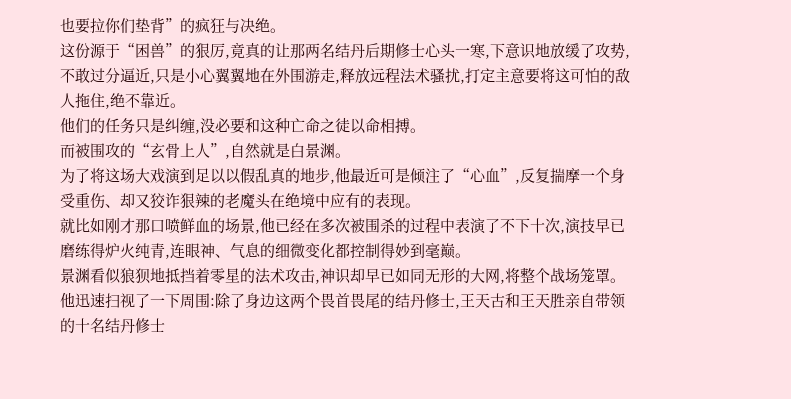也要拉你们垫背”的疯狂与决绝。
这份源于“困兽”的狠厉,竟真的让那两名结丹后期修士心头一寒,下意识地放缓了攻势,不敢过分逼近,只是小心翼翼地在外围游走,释放远程法术骚扰,打定主意要将这可怕的敌人拖住,绝不靠近。
他们的任务只是纠缠,没必要和这种亡命之徒以命相搏。
而被围攻的“玄骨上人”,自然就是白景渊。
为了将这场大戏演到足以以假乱真的地步,他最近可是倾注了“心血”,反复揣摩一个身受重伤、却又狡诈狠辣的老魔头在绝境中应有的表现。
就比如刚才那口喷鲜血的场景,他已经在多次被围杀的过程中表演了不下十次,演技早已磨练得炉火纯青,连眼神、气息的细微变化都控制得妙到毫巅。
景渊看似狼狈地抵挡着零星的法术攻击,神识却早已如同无形的大网,将整个战场笼罩。
他迅速扫视了一下周围:除了身边这两个畏首畏尾的结丹修士,王天古和王天胜亲自带领的十名结丹修士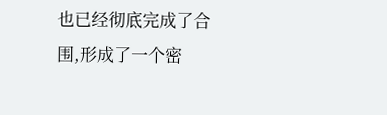也已经彻底完成了合围,形成了一个密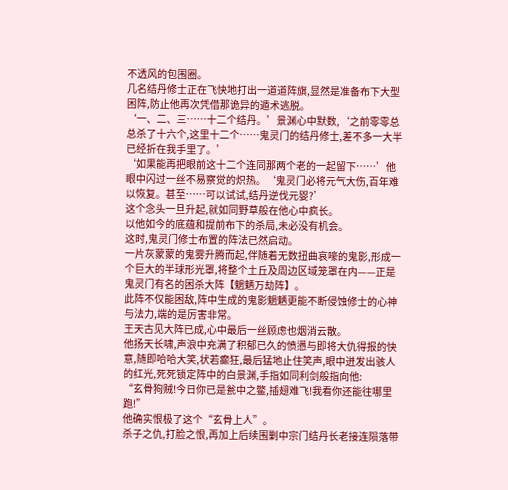不透风的包围圈。
几名结丹修士正在飞快地打出一道道阵旗,显然是准备布下大型困阵,防止他再次凭借那诡异的遁术逃脱。
‘一、二、三……十二个结丹。’景渊心中默数,‘之前零零总总杀了十六个,这里十二个……鬼灵门的结丹修士,差不多一大半已经折在我手里了。’
‘如果能再把眼前这十二个连同那两个老的一起留下……’他眼中闪过一丝不易察觉的炽热。‘鬼灵门必将元气大伤,百年难以恢复。甚至……可以试试,结丹逆伐元婴?’
这个念头一旦升起,就如同野草般在他心中疯长。
以他如今的底蕴和提前布下的杀局,未必没有机会。
这时,鬼灵门修士布置的阵法已然启动。
一片灰蒙蒙的鬼雾升腾而起,伴随着无数扭曲哀嚎的鬼影,形成一个巨大的半球形光罩,将整个土丘及周边区域笼罩在内——正是鬼灵门有名的困杀大阵【魍魉万劫阵】。
此阵不仅能困敌,阵中生成的鬼影魍魉更能不断侵蚀修士的心神与法力,端的是厉害非常。
王天古见大阵已成,心中最后一丝顾虑也烟消云散。
他扬天长啸,声浪中充满了积郁已久的愤懑与即将大仇得报的快意,随即哈哈大笑,状若癫狂,最后猛地止住笑声,眼中迸发出骇人的红光,死死锁定阵中的白景渊,手指如同利剑般指向他:
“玄骨狗贼!今日你已是瓮中之鳖,插翅难飞!我看你还能往哪里跑!”
他确实恨极了这个“玄骨上人”。
杀子之仇,打脸之恨,再加上后续围剿中宗门结丹长老接连陨落带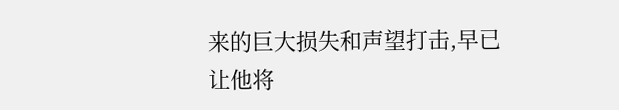来的巨大损失和声望打击,早已让他将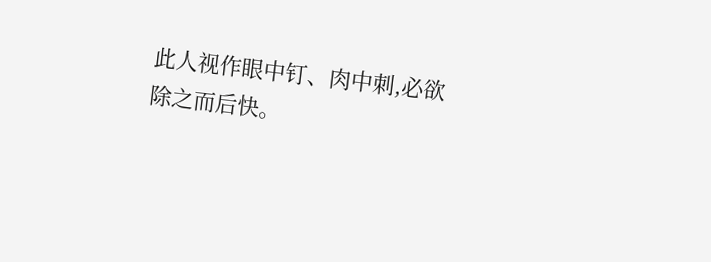此人视作眼中钉、肉中刺,必欲除之而后快。